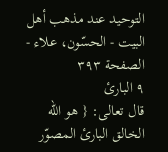التوحيد عند مذهب أهل البيت - الحسّون، علاء - الصفحة ٣٩٣
٩ البارئ
قال تعالى: { هو الله الخالق البارئ المصوّر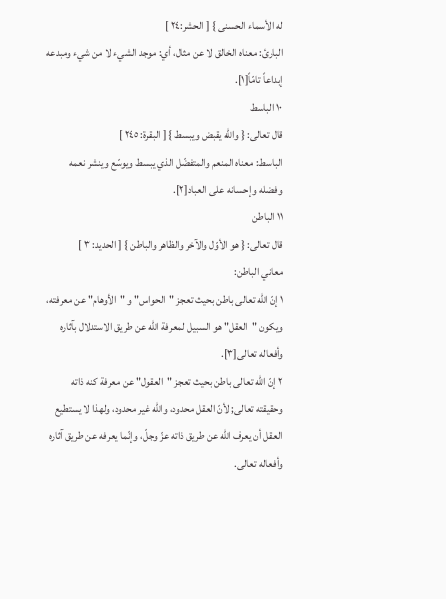له الأسماء الحسنى } [ الحشر:٢٤ ]
البارئ: معناه الخالق لا عن مثال، أي: موجد الشيء لا من شيء ومبدعه إبداعاً تامّاً[١].
١٠ الباسط
قال تعالى: { والله يقبض ويبسط } [ البقرة: ٢٤٥ ]
الباسط: معناه المنعم والمتفضّل الذي يبسط ويوسّع وينشر نعمه وفضله وإحسانه على العباد[٢].
١١ الباطن
قال تعالى: { هو الأوّل والآخر والظاهر والباطن } [ الحديد: ٣ ]
معاني الباطن:
١ إنّ الله تعالى باطن بحيث تعجز "الحواس" و "الأوهام" عن معرفته، ويكون "العقل" هو السبيل لمعرفة الله عن طريق الاستدلال بآثاره وأفعاله تعالى[٣].
٢ إنّ الله تعالى باطن بحيث تعجز "العقول" عن معرفة كنه ذاته وحقيقته تعالى; لأنّ العقل محدود، والله غير محدود، ولهذا لا يستطيع العقل أن يعرف الله عن طريق ذاته عزّ وجلّ، وإنّما يعرفه عن طريق آثاره وأفعاله تعالى.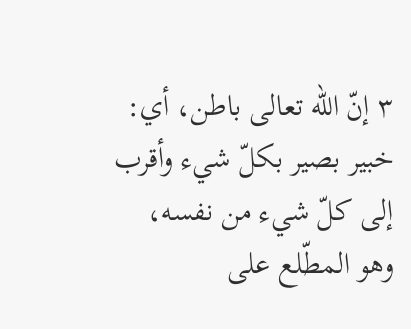٣ إنّ الله تعالى باطن، أي: خبير بصير بكلّ شيء وأقرب إلى كلّ شيء من نفسه، وهو المطّلع على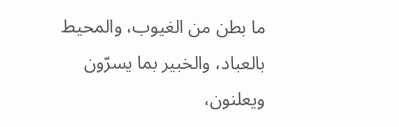ما بطن من الغيوب، والمحيط بالعباد، والخبير بما يسرّون ويعلنون،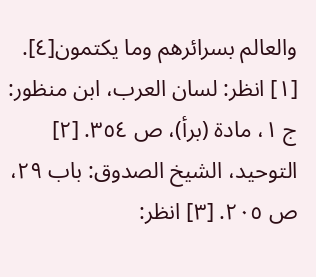والعالم بسرائرهم وما يكتمون[٤].
[١] انظر: لسان العرب، ابن منظور: ج ١، مادة (برأ)، ص ٣٥٤. [٢] التوحيد، الشيخ الصدوق: باب ٢٩، ص ٢٠٥. [٣] انظر: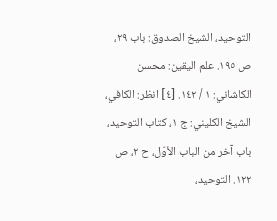التوحيد، الشيخ الصدوق: باب ٢٩، ص ١٩٥. علم اليقين: محسن الكاشاني: ١ / ١٤٢. [٤] انظر: الكافي، الشيخ الكليني: ج ١، كتاب التوحيد، باب آخر من الباب الأوّل، ح ٢، ص ١٢٢. التوحيد،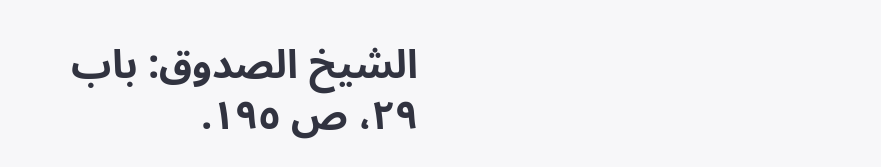الشيخ الصدوق: باب ٢٩، ص ١٩٥.